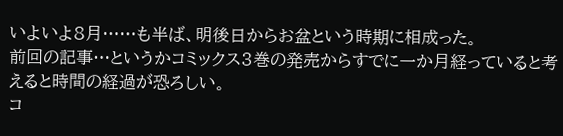いよいよ8月……も半ば、明後日からお盆という時期に相成った。
前回の記事…というかコミックス3巻の発売からすでに一か月経っていると考えると時間の経過が恐ろしい。
コ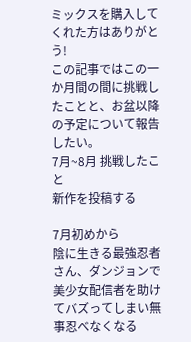ミックスを購入してくれた方はありがとう!
この記事ではこの一か月間の間に挑戦したことと、お盆以降の予定について報告したい。
7月~8月 挑戦したこと
新作を投稿する

7月初めから
陰に生きる最強忍者さん、ダンジョンで美少女配信者を助けてバズってしまい無事忍べなくなる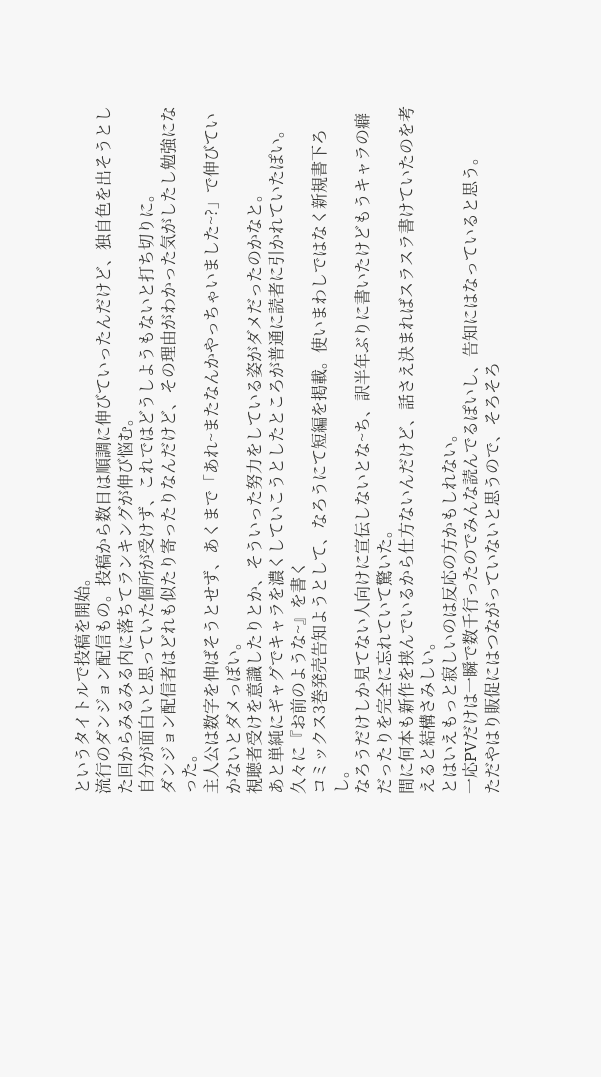というタイトルで投稿を開始。
流行のダンジョン配信もの。投稿から数日は順調に伸びていったんだけど、独自色を出そうとした回からみるみる内に落ちてランキングが伸び悩む。
自分が面白いと思っていた個所が受けず、これではどうしようもないと打ち切りに。
ダンジョン配信者はどれも似たり寄ったりなんだけど、その理由がわかった気がしたし勉強になった。
主人公は数字を伸ばそうとせず、あくまで「あれ~またなんかやっちゃいました~?」で伸びていかないとダメっぽい。
視聴者受けを意識したりとか、そういった努力をしている姿がダメだったのかなと。
あと単純にギャグでキャラを濃くしていこうとしたところが普通に読者に引かれていたぽい。
久々に『お前のような~』を書く
コミックス3巻発売告知ようとして、なろうにて短編を掲載。使いまわしではなく新規書下ろし。
なろうだけしか見てない人向けに宣伝しないとな~ち、訳半年ぶりに書いたけどもうキャラの癖だったりを完全に忘れていて驚いた。
間に何本も新作を挟んでいるから仕方ないんだけど、話さえ決まればスラスラ書けていたのを考えると結構さみしい。
とはいえもっと寂しいのは反応の方かもしれない。
一応PVだけは一瞬で数千行ったのでみんな読んでるぽいし、告知にはなっていると思う。
ただやはり販促にはつながっていないと思うので、そろそろ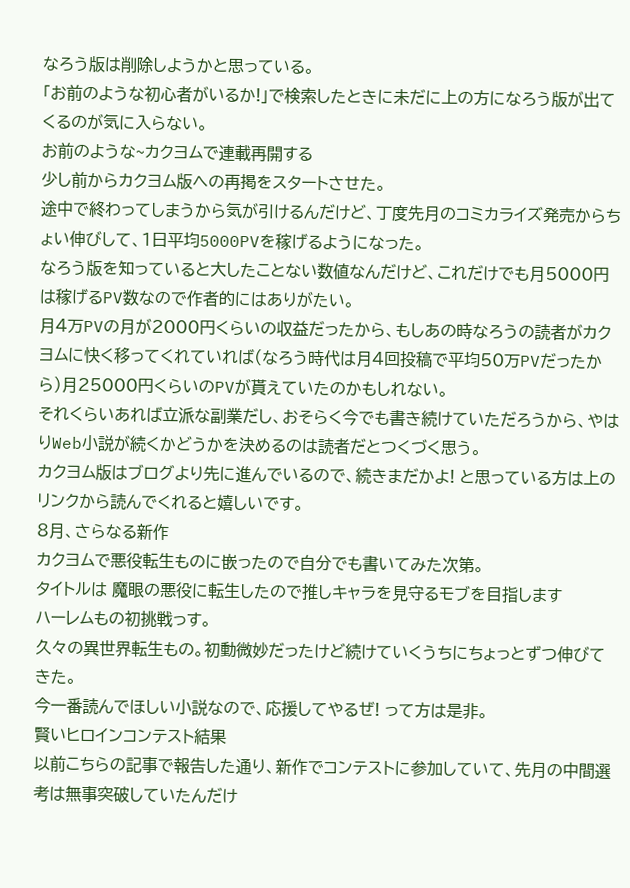なろう版は削除しようかと思っている。
「お前のような初心者がいるか!」で検索したときに未だに上の方になろう版が出てくるのが気に入らない。
お前のような~カクヨムで連載再開する
少し前からカクヨム版への再掲をスタートさせた。
途中で終わってしまうから気が引けるんだけど、丁度先月のコミカライズ発売からちょい伸びして、1日平均5000PVを稼げるようになった。
なろう版を知っていると大したことない数値なんだけど、これだけでも月5000円は稼げるPV数なので作者的にはありがたい。
月4万PVの月が2000円くらいの収益だったから、もしあの時なろうの読者がカクヨムに快く移ってくれていれば(なろう時代は月4回投稿で平均50万PVだったから)月25000円くらいのPVが貰えていたのかもしれない。
それくらいあれば立派な副業だし、おそらく今でも書き続けていただろうから、やはりWeb小説が続くかどうかを決めるのは読者だとつくづく思う。
カクヨム版はブログより先に進んでいるので、続きまだかよ! と思っている方は上のリンクから読んでくれると嬉しいです。
8月、さらなる新作
カクヨムで悪役転生ものに嵌ったので自分でも書いてみた次第。
タイトルは 魔眼の悪役に転生したので推しキャラを見守るモブを目指します
ハーレムもの初挑戦っす。
久々の異世界転生もの。初動微妙だったけど続けていくうちにちょっとずつ伸びてきた。
今一番読んでほしい小説なので、応援してやるぜ! って方は是非。
賢いヒロインコンテスト結果
以前こちらの記事で報告した通り、新作でコンテストに参加していて、先月の中間選考は無事突破していたんだけ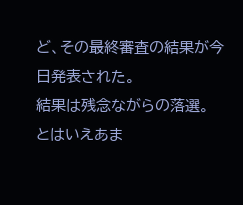ど、その最終審査の結果が今日発表された。
結果は残念ながらの落選。
とはいえあま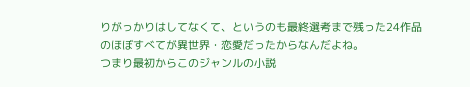りがっかりはしてなくて、というのも最終選考まで残った24作品のほぼすべてが異世界・恋愛だったからなんだよね。
つまり最初からこのジャンルの小説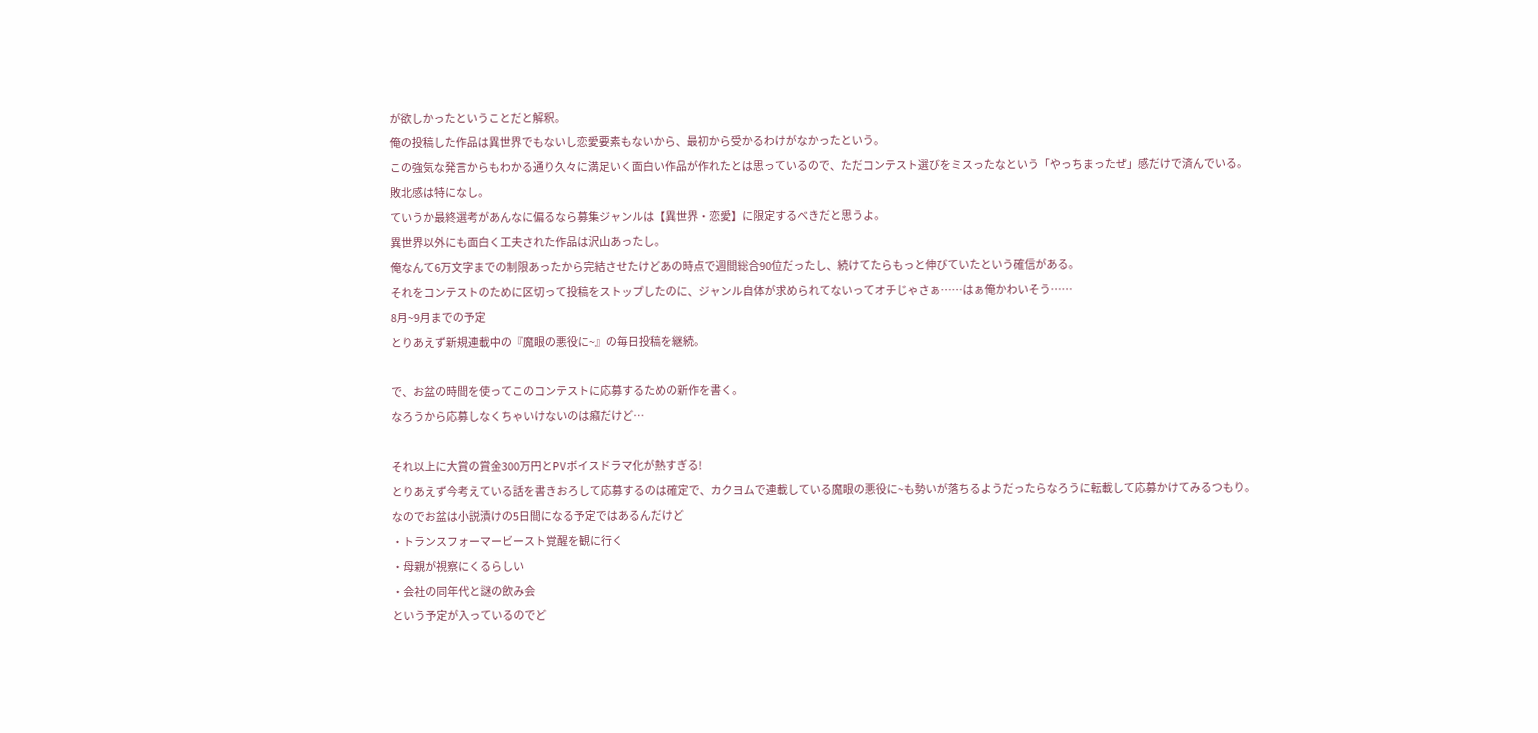が欲しかったということだと解釈。
俺の投稿した作品は異世界でもないし恋愛要素もないから、最初から受かるわけがなかったという。
この強気な発言からもわかる通り久々に満足いく面白い作品が作れたとは思っているので、ただコンテスト選びをミスったなという「やっちまったぜ」感だけで済んでいる。
敗北感は特になし。
ていうか最終選考があんなに偏るなら募集ジャンルは【異世界・恋愛】に限定するべきだと思うよ。
異世界以外にも面白く工夫された作品は沢山あったし。
俺なんて6万文字までの制限あったから完結させたけどあの時点で週間総合90位だったし、続けてたらもっと伸びていたという確信がある。
それをコンテストのために区切って投稿をストップしたのに、ジャンル自体が求められてないってオチじゃさぁ……はぁ俺かわいそう……
8月~9月までの予定
とりあえず新規連載中の『魔眼の悪役に~』の毎日投稿を継続。

で、お盆の時間を使ってこのコンテストに応募するための新作を書く。
なろうから応募しなくちゃいけないのは癪だけど…

それ以上に大賞の賞金300万円とPVボイスドラマ化が熱すぎる!
とりあえず今考えている話を書きおろして応募するのは確定で、カクヨムで連載している魔眼の悪役に~も勢いが落ちるようだったらなろうに転載して応募かけてみるつもり。
なのでお盆は小説漬けの5日間になる予定ではあるんだけど
・トランスフォーマービースト覚醒を観に行く
・母親が視察にくるらしい
・会社の同年代と謎の飲み会
という予定が入っているのでど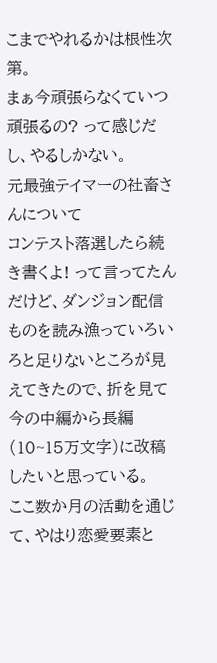こまでやれるかは根性次第。
まぁ今頑張らなくていつ頑張るの? って感じだし、やるしかない。
元最強テイマーの社畜さんについて
コンテスト落選したら続き書くよ! って言ってたんだけど、ダンジョン配信ものを読み漁っていろいろと足りないところが見えてきたので、折を見て今の中編から長編(10~15万文字)に改稿したいと思っている。
ここ数か月の活動を通じて、やはり恋愛要素と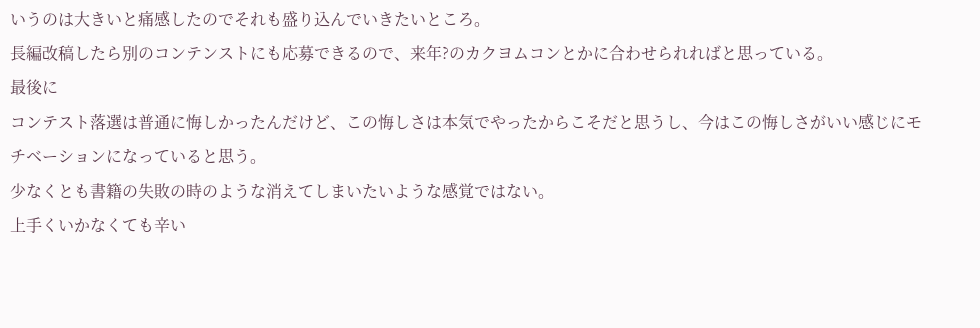いうのは大きいと痛感したのでそれも盛り込んでいきたいところ。
長編改稿したら別のコンテンストにも応募できるので、来年?のカクヨムコンとかに合わせられればと思っている。
最後に
コンテスト落選は普通に悔しかったんだけど、この悔しさは本気でやったからこそだと思うし、今はこの悔しさがいい感じにモチベーションになっていると思う。
少なくとも書籍の失敗の時のような消えてしまいたいような感覚ではない。
上手くいかなくても辛い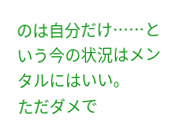のは自分だけ……という今の状況はメンタルにはいい。
ただダメで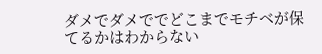ダメでダメででどこまでモチベが保てるかはわからない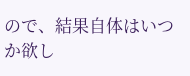ので、結果自体はいつか欲し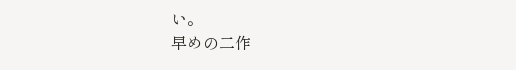い。
早めの二作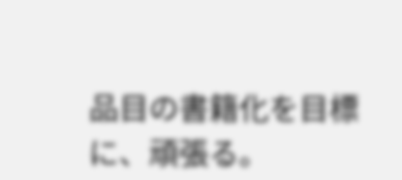品目の書籍化を目標に、頑張る。